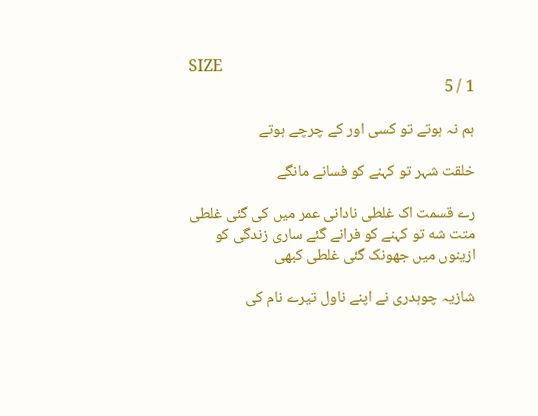SIZE
1 / 5

ہم نہ ہوتے تو کسی اور کے چرچے ہوتے

خلقت شہر تو کہنے کو فسانے مانگے

رے قسمت اک غلطی نادانی عمر میں کی گئی غلطی متت شه تو کہنے کو فرانے گئے ساری زندگی کو ازینوں میں جھونک گئی غلطی کبھی

شازیہ چوہدری نے اپنے ناول تیرے نام کی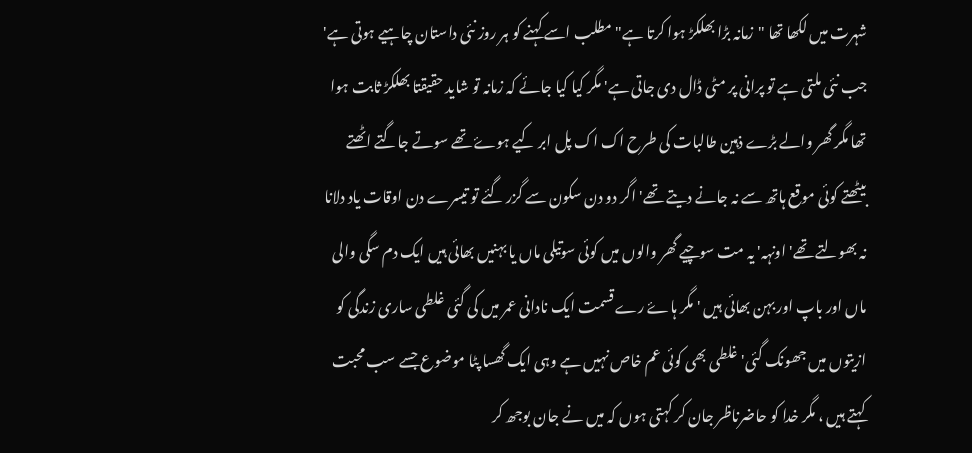شہرت میں لکھا تھا "زمانہ بڑا بھلکڑ ہوا کرتا ہے" مطلب اسے کہنے کو ہر روز نئی داستان چاہیے ہوتی ہے' جب نئی ملتی ہے تو پرانی پر مٹی ڈال دی جاتی ہے' مگر کیا کیا جائے کہ زمانہ تو شاید حقیقتا بھلکڑ ثابت ہوا تھا مگر گھر والے بڑے ذہین طالبات کی طرح اک اک پل ابر کیے ہوۓ تھے سوتے جاگتے اٹھتے بیٹھتے کوئی موقع ہاتھ سے نہ جانے دیتے تھے' اگر دو دن سکون سے گزر گئے تو تیسرے دن اوقات یاد دلانا نہ بھولتے تھے' اونہہ' یہ مت سوچیے گھر والوں میں کوئی سوتیلی ماں یا بہنیں بھائی ہیں ایک دم سگی والی ماں اور باپ اور بہن بھائی ہیں ' مگر ہاۓ رے قسمت ایک نادانی عمر میں کی گئی غلطی ساری زندگی کو ازیتوں میں جھونک گئی' غلطی بھی کوئی عم خاص نہیں ہے وہی ایک گھسا پٹا موضوع جسے سب محبت کہتے ہیں ، مگر خدا کو حاضرناظر جان کر کہتی ہوں کہ میں نے جان بوجھ کر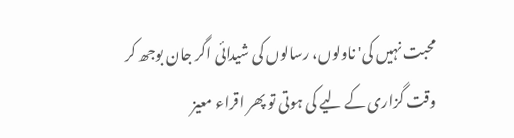محبت نہیں کی' ناولوں، رسالوں کی شیدائی اگر جان بوجھ کر وقت گزاری کے لیے کی ہوتی تو پھر اقراء معیز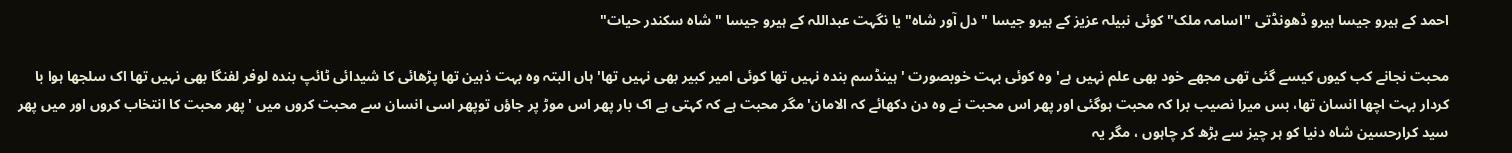احمد کے ہیرو جیسا ہیرو ڈھونڈتی "اسامہ ملک" کوئی نبیلہ عزیز کے ہیرو جیسا " دل آور شاہ" یا نگہت عبداللہ کے ہیرو جیسا " شاہ سکندر حیات"

محبت نجانے کب کیوں کیسے گئی تھی مجھے خود بھی علم نہیں ہے' وہ کوئی بہت خوبصورت ' ہینڈسم بندہ نہیں تھا کوئی امیر کبیر بھی نہیں تھا' ہاں البتہ وہ بہت ذہین تھا پڑھائی کا شیدائی ٹائپ بندہ لوفر لفنگا بھی نہیں تھا اک سلجھا ہوا با کردار بہت اچھا انسان تھا، بس میرا نصیب برا کہ محبت ہوگئی اور پھر اس محبت نے وہ دن دکھائے کہ الامان' مگر محبت ہے کہ کہتی ہے اک بار پھر اس موڑ پر جاؤں توپھر اسی انسان سے محبت کروں میں 'پھر محبت کا انتخاب کروں اور میں پھر سید کرارحسین شاہ دنیا کو ہر چیز سے بڑھ کر چاہوں ، مگر یہ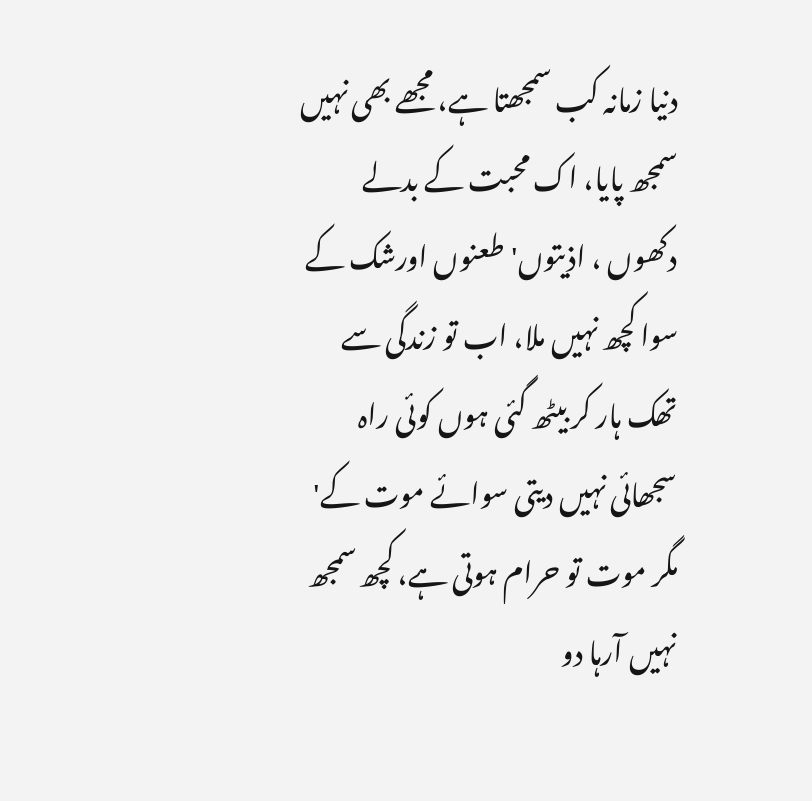دنیا زمانہ کب سمجھتا ہے، مجھے بھی نہیں سمجھ پایا، اک محبت کے بدلے دکھوں ، اذیتوں' طعنوں اورشک کے سوا کچھ نہیں ملا، اب تو زندگی سے تھک ہار کر بیٹھ گئی ہوں کوئی راہ سجھائی نہیں دیتی سوائے موت کے' مگر موت تو حرام ہوتی ہے، کچھ سمجھ نہیں آرہا دو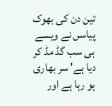تین دن کی بھوک پیاسں نے ویسے ہی سب گڈ مڈ کر دیا ہے' سر بھاری ہو رہا ہے اور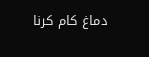دماغ کام کرنا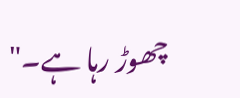چھوڑ رہا ہے۔"